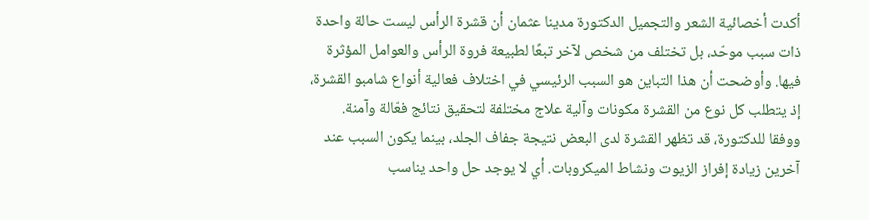أكدت أخصائية الشعر والتجميل الدكتورة مدينا عثمان أن قشرة الرأس ليست حالة واحدة ذات سبب موحّد، بل تختلف من شخص لآخر تبعًا لطبيعة فروة الرأس والعوامل المؤثرة فيها. وأوضحت أن هذا التباين هو السبب الرئيسي في اختلاف فعالية أنواع شامبو القشرة، إذ يتطلب كل نوع من القشرة مكونات وآلية علاج مختلفة لتحقيق نتائج فعّالة وآمنة.
ووفقا للدكتورة، قد تظهر القشرة لدى البعض نتيجة جفاف الجلد، بينما يكون السبب عند آخرين زيادة إفراز الزيوت ونشاط الميكروبات. أي لا يوجد حل واحد يناسب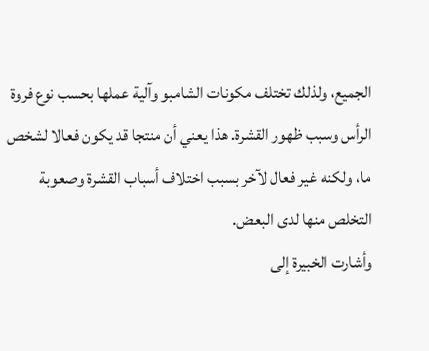الجميع، ولذلك تختلف مكونات الشامبو وآلية عملها بحسب نوع فروة الرأس وسبب ظهور القشرة. هذا يعني أن منتجا قد يكون فعالا لشخص ما، ولكنه غير فعال لآخر بسبب اختلاف أسباب القشرة وصعوبة التخلص منها لدى البعض.
وأشارت الخبيرة إلى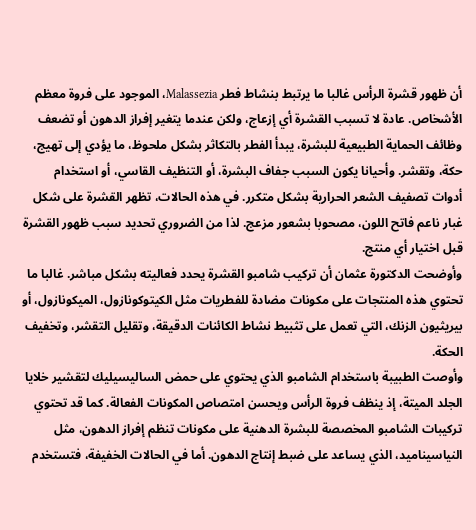أن ظهور قشرة الرأس غالبا ما يرتبط بنشاط فطر Malassezia، الموجود على فروة معظم الأشخاص. عادة لا تسبب القشرة أي إزعاج، ولكن عندما يتغير إفراز الدهون أو تضعف وظائف الحماية الطبيعية للبشرة، يبدأ الفطر بالتكاثر بشكل ملحوظ، ما يؤدي إلى تهيج، حكة، وتقشر. وأحيانا يكون السبب جفاف البشرة، أو التنظيف القاسي، أو استخدام أدوات تصفيف الشعر الحرارية بشكل متكرر. في هذه الحالات، تظهر القشرة على شكل غبار ناعم فاتح اللون، مصحوبا بشعور مزعج. لذا من الضروري تحديد سبب ظهور القشرة قبل اختيار أي منتج.
وأوضحت الدكتورة عثمان أن تركيب شامبو القشرة يحدد فعاليته بشكل مباشر. غالبا ما تحتوي هذه المنتجات على مكونات مضادة للفطريات مثل الكيتوكونازول، الميكونازول، أو بيريثيون الزنك، التي تعمل على تثبيط نشاط الكائنات الدقيقة، وتقليل التقشر، وتخفيف الحكة.
وأوصت الطبيبة باستخدام الشامبو الذي يحتوي على حمض الساليسيليك لتقشير خلايا الجلد الميتة، إذ ينظف فروة الرأس ويحسن امتصاص المكونات الفعالة. كما قد تحتوي تركيبات الشامبو المخصصة للبشرة الدهنية على مكونات تنظم إفراز الدهون، مثل النياسيناميد، الذي يساعد على ضبط إنتاج الدهون. أما في الحالات الخفيفة، فتستخدم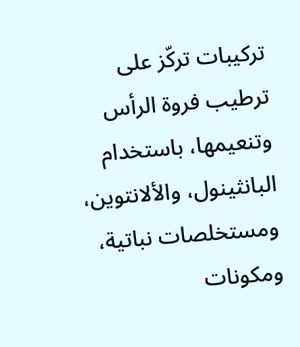تركيبات تركّز على ترطيب فروة الرأس وتنعيمها، باستخدام البانثينول، والألانتوين، ومستخلصات نباتية، ومكونات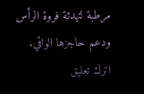مرطبة لتهدئة فروة الرأس ودعم حاجزها الواقي.
اترك تعليق